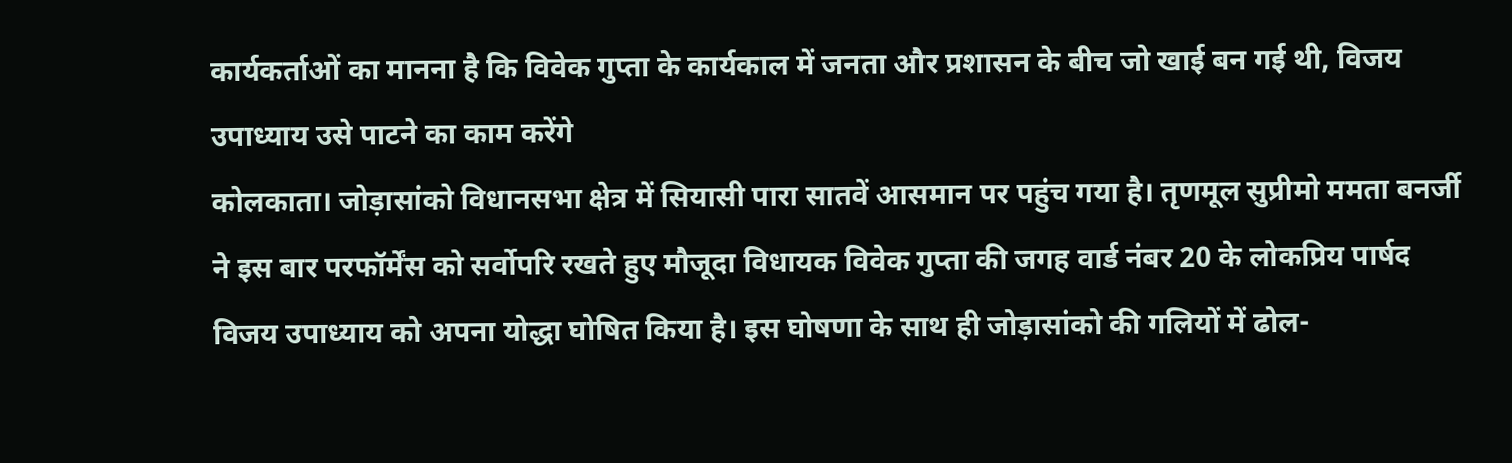कार्यकर्ताओं का मानना है कि विवेक गुप्ता के कार्यकाल में जनता और प्रशासन के बीच जो खाई बन गई थी, विजय उपाध्याय उसे पाटने का काम करेंगे
कोलकाता। जोड़ासांको विधानसभा क्षेत्र में सियासी पारा सातवें आसमान पर पहुंच गया है। तृणमूल सुप्रीमो ममता बनर्जी ने इस बार परफॉर्मेंस को सर्वोपरि रखते हुए मौजूदा विधायक विवेक गुप्ता की जगह वार्ड नंबर 20 के लोकप्रिय पार्षद विजय उपाध्याय को अपना योद्धा घोषित किया है। इस घोषणा के साथ ही जोड़ासांको की गलियों में ढोल-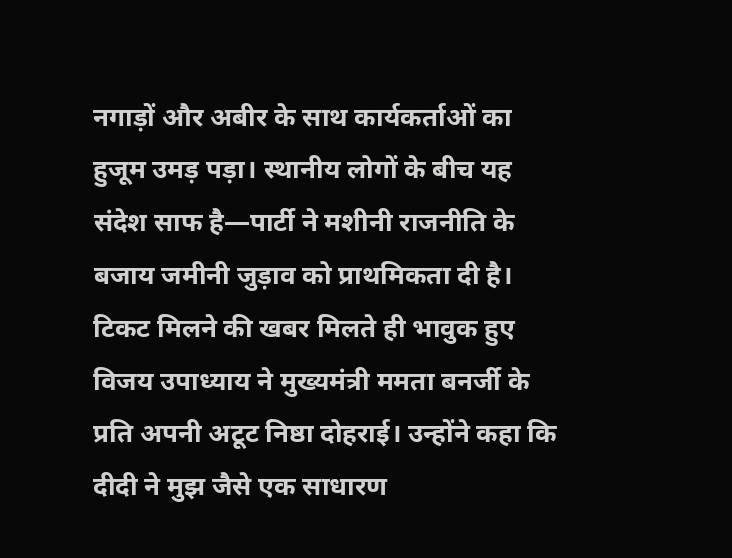नगाड़ों और अबीर के साथ कार्यकर्ताओं का हुजूम उमड़ पड़ा। स्थानीय लोगों के बीच यह संदेश साफ है—पार्टी ने मशीनी राजनीति के बजाय जमीनी जुड़ाव को प्राथमिकता दी है। टिकट मिलने की खबर मिलते ही भावुक हुए विजय उपाध्याय ने मुख्यमंत्री ममता बनर्जी के प्रति अपनी अटूट निष्ठा दोहराई। उन्होंने कहा कि दीदी ने मुझ जैसे एक साधारण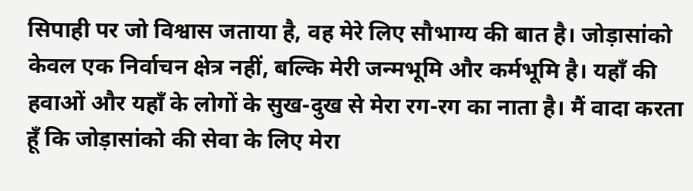सिपाही पर जो विश्वास जताया है, वह मेरे लिए सौभाग्य की बात है। जोड़ासांको केवल एक निर्वाचन क्षेत्र नहीं, बल्कि मेरी जन्मभूमि और कर्मभूमि है। यहाँ की हवाओं और यहाँ के लोगों के सुख-दुख से मेरा रग-रग का नाता है। मैं वादा करता हूँ कि जोड़ासांको की सेवा के लिए मेरा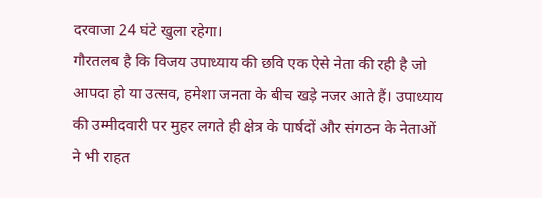दरवाजा 24 घंटे खुला रहेगा।
गौरतलब है कि विजय उपाध्याय की छवि एक ऐसे नेता की रही है जो आपदा हो या उत्सव, हमेशा जनता के बीच खड़े नजर आते हैं। उपाध्याय की उम्मीदवारी पर मुहर लगते ही क्षेत्र के पार्षदों और संगठन के नेताओं ने भी राहत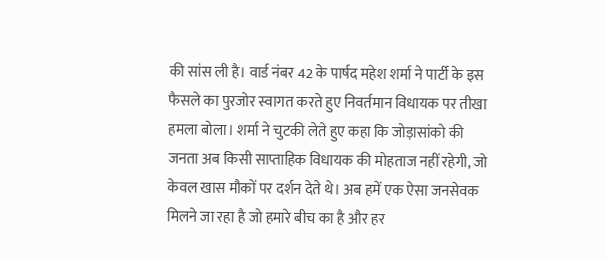की सांस ली है। वार्ड नंबर 42 के पार्षद महेश शर्मा ने पार्टी के इस फैसले का पुरजोर स्वागत करते हुए निवर्तमान विधायक पर तीखा हमला बोला। शर्मा ने चुटकी लेते हुए कहा कि जोड़ासांको की जनता अब किसी साप्ताहिक विधायक की मोहताज नहीं रहेगी, जो केवल खास मौकों पर दर्शन देते थे। अब हमें एक ऐसा जनसेवक मिलने जा रहा है जो हमारे बीच का है और हर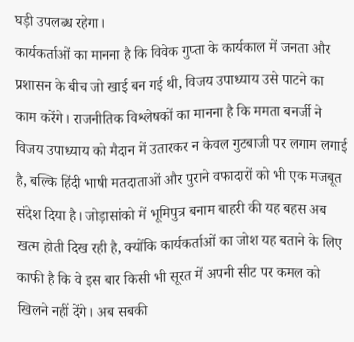घड़ी उपलब्ध रहेगा।
कार्यकर्ताओं का मानना है कि विवेक गुप्ता के कार्यकाल में जनता और प्रशासन के बीच जो खाई बन गई थी, विजय उपाध्याय उसे पाटने का काम करेंगे। राजनीतिक विश्लेषकों का मानना है कि ममता बनर्जी ने विजय उपाध्याय को मैदान में उतारकर न केवल गुटबाजी पर लगाम लगाई है, बल्कि हिंदी भाषी मतदाताओं और पुराने वफादारों को भी एक मजबूत संदेश दिया है। जोड़ासांको में भूमिपुत्र बनाम बाहरी की यह बहस अब खत्म होती दिख रही है, क्योंकि कार्यकर्ताओं का जोश यह बताने के लिए काफी है कि वे इस बार किसी भी सूरत में अपनी सीट पर कमल को खिलने नहीं देंगे। अब सबकी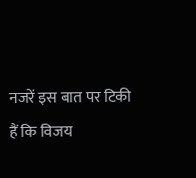नजरें इस बात पर टिकी हैं कि विजय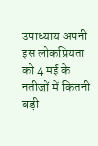उपाध्याय अपनी इस लोकप्रियता को 4 मई के नतीजों में कितनी बड़ी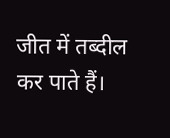जीत में तब्दील कर पाते हैं।